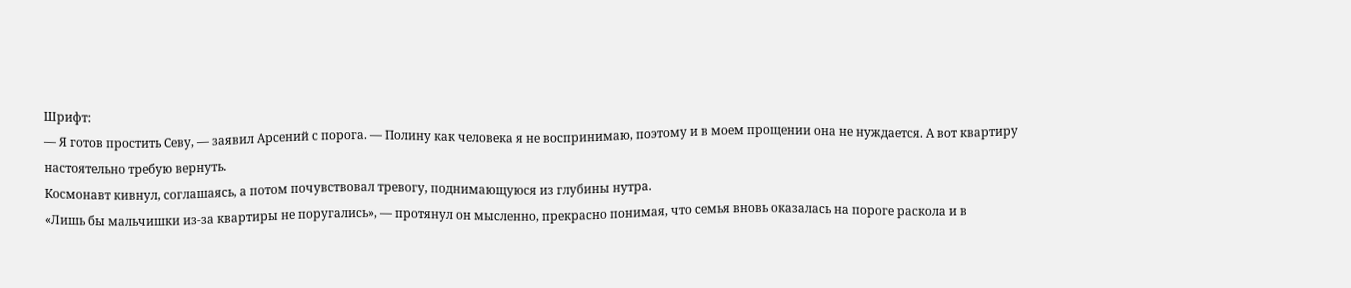Шрифт:
— Я готов простить Севу, — заявил Арсений с порога. — Полину как человека я не воспринимаю, поэтому и в моем прощении она не нуждается. А вот квартиру настоятельно требую вернуть.
Космонавт кивнул, соглашаясь, а потом почувствовал тревогу, поднимающуюся из глубины нутра.
«Лишь бы мальчишки из-за квартиры не поругались», — протянул он мысленно, прекрасно понимая, что семья вновь оказалась на пороге раскола и в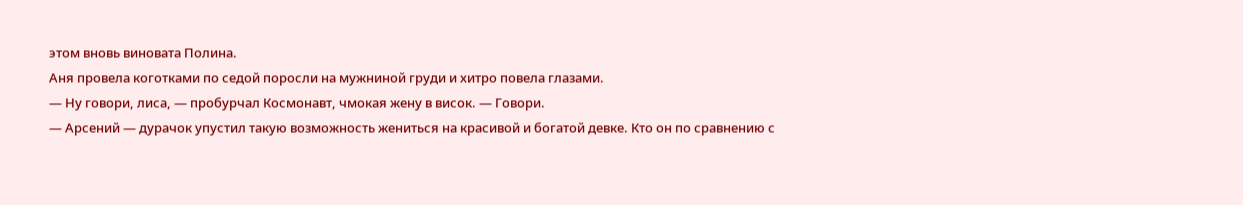этом вновь виновата Полина.
Аня провела коготками по седой поросли на мужниной груди и хитро повела глазами.
— Ну говори, лиса, — пробурчал Космонавт, чмокая жену в висок. — Говори.
— Арсений — дурачок упустил такую возможность жениться на красивой и богатой девке. Кто он по сравнению с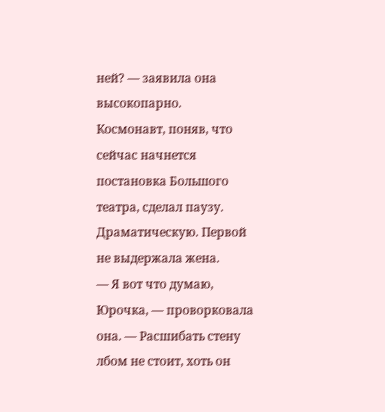ней? — заявила она высокопарно.
Космонавт, поняв, что сейчас начнется постановка Большого театра, сделал паузу. Драматическую. Первой не выдержала жена.
— Я вот что думаю, Юрочка, — проворковала она. — Расшибать стену лбом не стоит, хоть он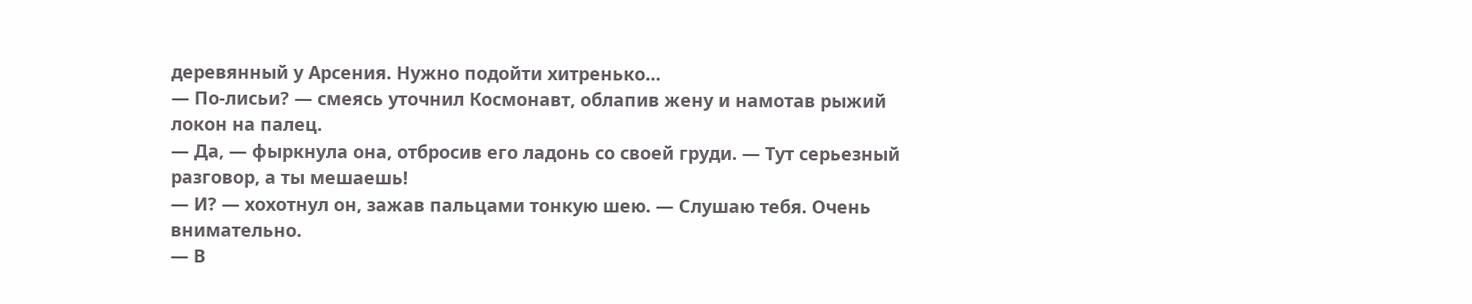деревянный у Арсения. Нужно подойти хитренько…
— По-лисьи? — смеясь уточнил Космонавт, облапив жену и намотав рыжий локон на палец.
— Да, — фыркнула она, отбросив его ладонь со своей груди. — Тут серьезный разговор, а ты мешаешь!
— И? — хохотнул он, зажав пальцами тонкую шею. — Слушаю тебя. Очень внимательно.
— В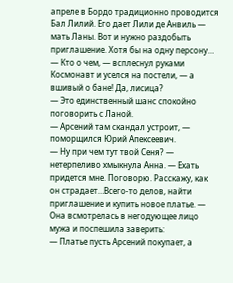апреле в Бордо традиционно проводится Бал Лилий. Его дает Лили де Анвиль — мать Ланы. Вот и нужно раздобыть приглашение. Хотя бы на одну персону…
— Кто о чем, — всплеснул руками Космонавт и уселся на постели, — а вшивый о бане! Да, лисица?
— Это единственный шанс спокойно поговорить с Ланой.
— Арсений там скандал устроит, — поморщился Юрий Апексеевич.
— Ну при чем тут твой Сеня? — нетерпеливо хмыкнула Анна. — Ехать придется мне. Поговорю. Расскажу, как он страдает…Всего-то делов, найти приглашение и купить новое платье. — Она всмотрелась в негодующее лицо мужа и поспешила заверить:
— Платье пусть Арсений покупает, а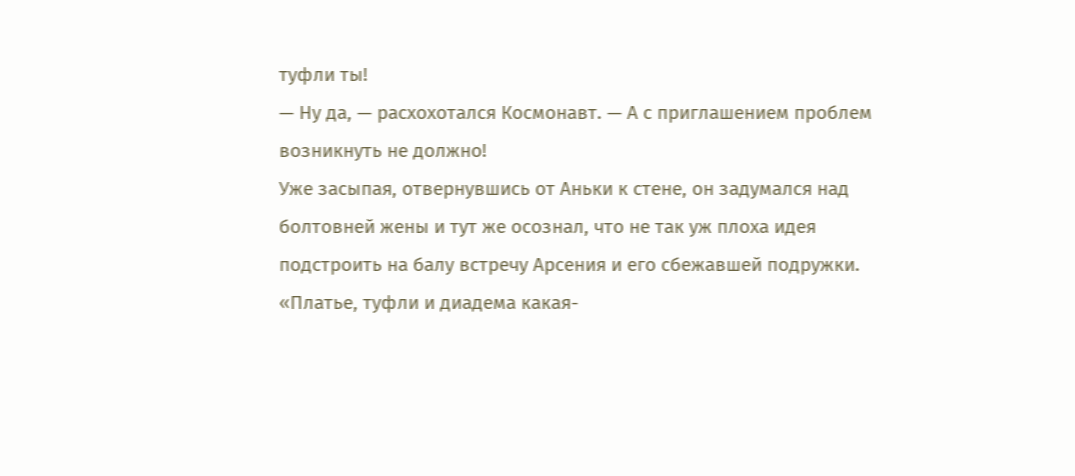туфли ты!
— Ну да, — расхохотался Космонавт. — А с приглашением проблем возникнуть не должно!
Уже засыпая, отвернувшись от Аньки к стене, он задумался над болтовней жены и тут же осознал, что не так уж плоха идея подстроить на балу встречу Арсения и его сбежавшей подружки.
«Платье, туфли и диадема какая-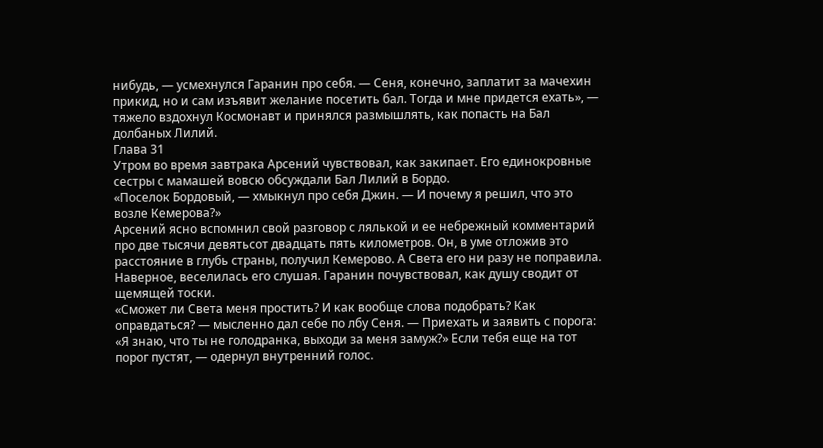нибудь, — усмехнулся Гаранин про себя. — Сеня, конечно, заплатит за мачехин прикид, но и сам изъявит желание посетить бал. Тогда и мне придется ехать», — тяжело вздохнул Космонавт и принялся размышлять, как попасть на Бал долбаных Лилий.
Глава 31
Утром во время завтрака Арсений чувствовал, как закипает. Его единокровные сестры с мамашей вовсю обсуждали Бал Лилий в Бордо.
«Поселок Бордовый, — хмыкнул про себя Джин. — И почему я решил, что это возле Кемерова?»
Арсений ясно вспомнил свой разговор с лялькой и ее небрежный комментарий про две тысячи девятьсот двадцать пять километров. Он, в уме отложив это расстояние в глубь страны, получил Кемерово. А Света его ни разу не поправила. Наверное, веселилась его слушая. Гаранин почувствовал, как душу сводит от щемящей тоски.
«Сможет ли Света меня простить? И как вообще слова подобрать? Как оправдаться? — мысленно дал себе по лбу Сеня. — Приехать и заявить с порога: «Я знаю, что ты не голодранка, выходи за меня замуж?» Если тебя еще на тот порог пустят, — одернул внутренний голос.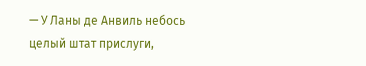— У Ланы де Анвиль небось целый штат прислуги,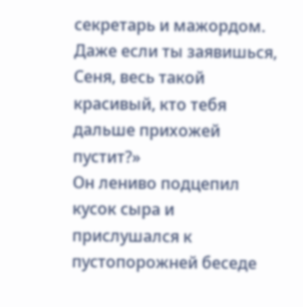секретарь и мажордом. Даже если ты заявишься, Сеня, весь такой красивый, кто тебя дальше прихожей пустит?»
Он лениво подцепил кусок сыра и прислушался к пустопорожней беседе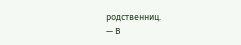родственниц.
— В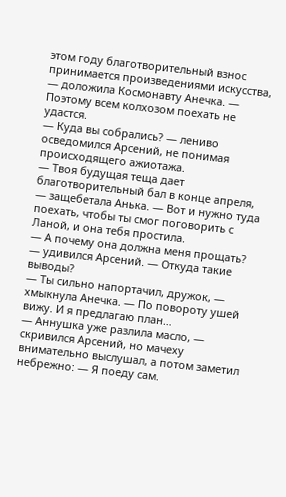этом году благотворительный взнос принимается произведениями искусства, — доложила Космонавту Анечка. — Поэтому всем колхозом поехать не удастся.
— Куда вы собрались? — лениво осведомился Арсений, не понимая происходящего ажиотажа.
— Твоя будущая теща дает благотворительный бал в конце апреля, — защебетала Анька. — Вот и нужно туда поехать, чтобы ты смог поговорить с Ланой, и она тебя простила.
— А почему она должна меня прощать? — удивился Арсений. — Откуда такие выводы?
— Ты сильно напортачил, дружок, — хмыкнула Анечка. — По повороту ушей вижу. И я предлагаю план…
— Аннушка уже разлила масло, — скривился Арсений, но мачеху внимательно выслушал, а потом заметил небрежно: — Я поеду сам.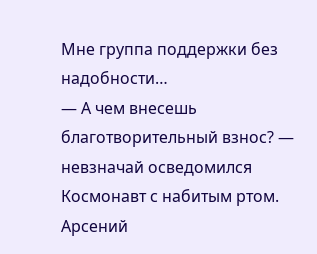Мне группа поддержки без надобности…
— А чем внесешь благотворительный взнос? — невзначай осведомился Космонавт с набитым ртом.
Арсений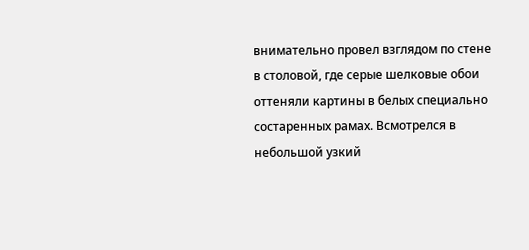внимательно провел взглядом по стене в столовой, где серые шелковые обои оттеняли картины в белых специально состаренных рамах. Всмотрелся в небольшой узкий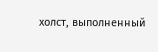холст, выполненный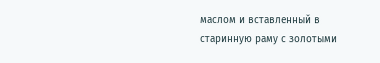маслом и вставленный в старинную раму с золотыми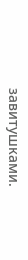завитушками.